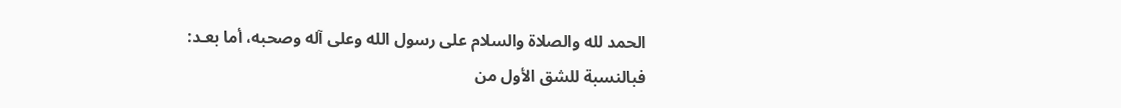الحمد لله والصلاة والسلام على رسول الله وعلى آله وصحبه، أما بعـد:
فبالنسبة للشق الأول من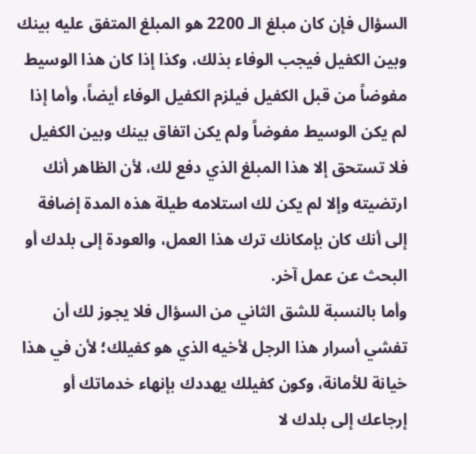السؤال فإن كان مبلغ الـ 2200 هو المبلغ المتفق عليه بينك وبين الكفيل فيجب الوفاء بذلك، وكذا إذا كان هذا الوسيط مفوضاً من قبل الكفيل فيلزم الكفيل الوفاء أيضاً، وأما إذا لم يكن الوسيط مفوضاً ولم يكن اتفاق بينك وبين الكفيل فلا تستحق إلا هذا المبلغ الذي دفع لك، لأن الظاهر أنك ارتضيته وإلا لم يكن لك استلامه طيلة هذه المدة إضافة إلى أنك كان بإمكانك ترك هذا العمل، والعودة إلى بلدك أو البحث عن عمل آخر.
وأما بالنسبة للشق الثاني من السؤال فلا يجوز لك أن تفشي أسرار هذا الرجل لأخيه الذي هو كفيلك؛ لأن في هذا خيانة للأمانة، وكون كفيلك يهددك بإنهاء خدماتك أو إرجاعك إلى بلدك لا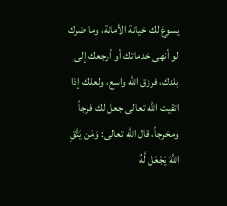يسوغ لك خيانة الأمانة، وما ضرك لو أنهى خدماتك أو أرجعك إلى بلدك، فرزق الله واسع، ولعلك إذا اتقيت الله تعالى جعل لك فرجاً ومخرجاً، قال الله تعالى: وَمَن يَتَّقِ اللَّهَ يَجْعَل لَّهُ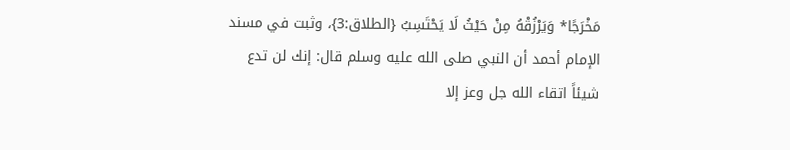مَخْرَجًا* وَيَرْزُقْهُ مِنْ حَيْثُ لَا يَحْتَسِبُ {الطلاق:3}، وثبت في مسند الإمام أحمد أن النبي صلى الله عليه وسلم قال: إنك لن تدع شيئاً اتقاء الله جل وعز إلا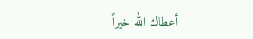أعطاك الله خيراً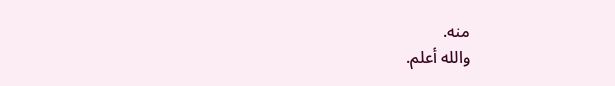منه.
والله أعلم.